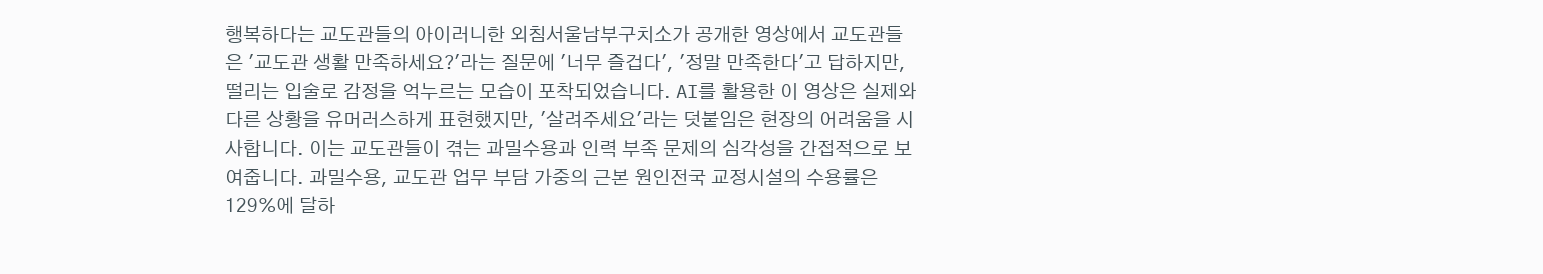행복하다는 교도관들의 아이러니한 외침서울남부구치소가 공개한 영상에서 교도관들은 '교도관 생활 만족하세요?'라는 질문에 '너무 즐겁다', '정말 만족한다'고 답하지만, 떨리는 입술로 감정을 억누르는 모습이 포착되었습니다. AI를 활용한 이 영상은 실제와 다른 상황을 유머러스하게 표현했지만, '살려주세요'라는 덧붙임은 현장의 어려움을 시사합니다. 이는 교도관들이 겪는 과밀수용과 인력 부족 문제의 심각성을 간접적으로 보여줍니다. 과밀수용, 교도관 업무 부담 가중의 근본 원인전국 교정시설의 수용률은 129%에 달하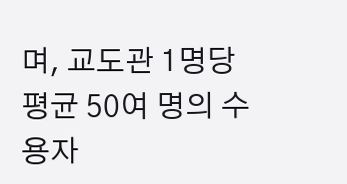며, 교도관 1명당 평균 50여 명의 수용자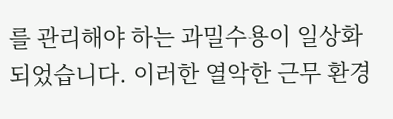를 관리해야 하는 과밀수용이 일상화되었습니다. 이러한 열악한 근무 환경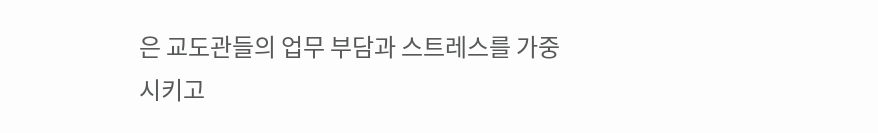은 교도관들의 업무 부담과 스트레스를 가중시키고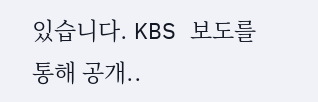있습니다. KBS 보도를 통해 공개..